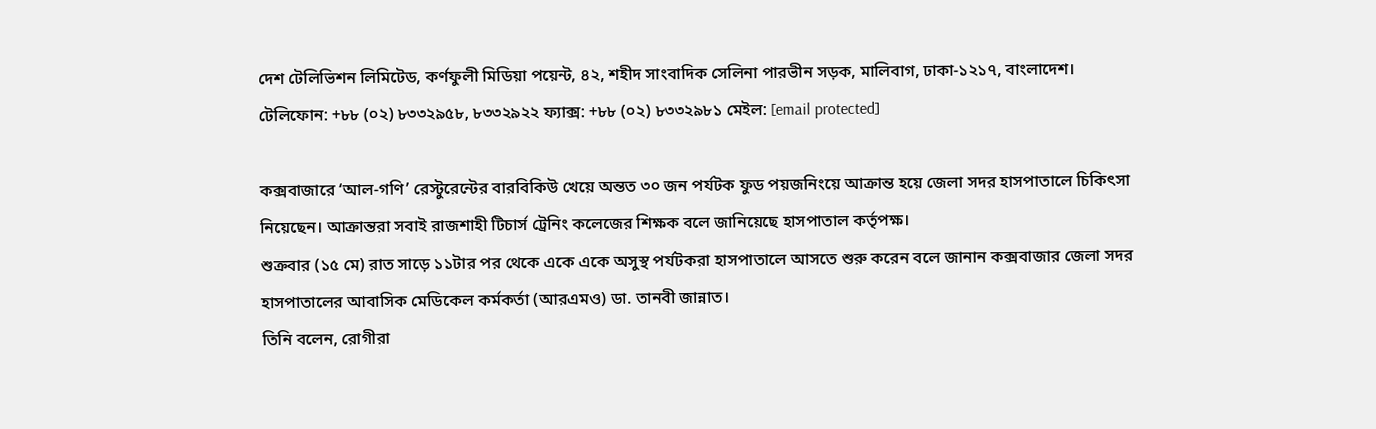দেশ টেলিভিশন লিমিটেড, কর্ণফুলী মিডিয়া পয়েন্ট, ৪২, শহীদ সাংবাদিক সেলিনা পারভীন সড়ক, মালিবাগ, ঢাকা-১২১৭, বাংলাদেশ।
টেলিফোন: +৮৮ (০২) ৮৩৩২৯৫৮, ৮৩৩২৯২২ ফ্যাক্স: +৮৮ (০২) ৮৩৩২৯৮১ মেইল: [email protected]

কক্সবাজারে ‘আল-গণি’ রেস্টুরেন্টের বারবিকিউ খেয়ে অন্তত ৩০ জন পর্যটক ফুড পয়জনিংয়ে আক্রান্ত হয়ে জেলা সদর হাসপাতালে চিকিৎসা নিয়েছেন। আক্রান্তরা সবাই রাজশাহী টিচার্স ট্রেনিং কলেজের শিক্ষক বলে জানিয়েছে হাসপাতাল কর্তৃপক্ষ।
শুক্রবার (১৫ মে) রাত সাড়ে ১১টার পর থেকে একে একে অসুস্থ পর্যটকরা হাসপাতালে আসতে শুরু করেন বলে জানান কক্সবাজার জেলা সদর হাসপাতালের আবাসিক মেডিকেল কর্মকর্তা (আরএমও) ডা. তানবী জান্নাত।
তিনি বলেন, রোগীরা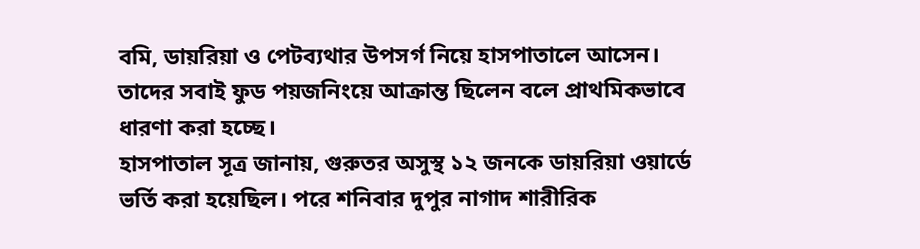বমি, ডায়রিয়া ও পেটব্যথার উপসর্গ নিয়ে হাসপাতালে আসেন। তাদের সবাই ফুড পয়জনিংয়ে আক্রান্ত ছিলেন বলে প্রাথমিকভাবে ধারণা করা হচ্ছে।
হাসপাতাল সূত্র জানায়, গুরুতর অসুস্থ ১২ জনকে ডায়রিয়া ওয়ার্ডে ভর্তি করা হয়েছিল। পরে শনিবার দুপুর নাগাদ শারীরিক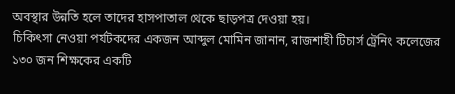অবস্থার উন্নতি হলে তাদের হাসপাতাল থেকে ছাড়পত্র দেওয়া হয়।
চিকিৎসা নেওয়া পর্যটকদের একজন আব্দুল মোমিন জানান, রাজশাহী টিচার্স ট্রেনিং কলেজের ১৩০ জন শিক্ষকের একটি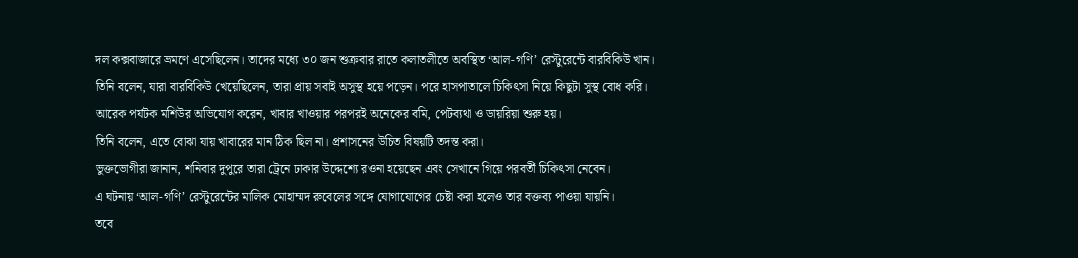দল কক্সবাজারে ভ্রমণে এসেছিলেন। তাদের মধ্যে ৩০ জন শুক্রবার রাতে কলাতলীতে অবস্থিত ‘আল-গণি’ রেস্টুরেন্টে বারবিকিউ খান।
তিনি বলেন, যারা বারবিকিউ খেয়েছিলেন, তারা প্রায় সবাই অসুস্থ হয়ে পড়েন। পরে হাসপাতালে চিকিৎসা নিয়ে কিছুটা সুস্থ বোধ করি।
আরেক পর্যটক মশিউর অভিযোগ করেন, খাবার খাওয়ার পরপরই অনেকের বমি, পেটব্যথা ও ডায়রিয়া শুরু হয়।
তিনি বলেন, এতে বোঝা যায় খাবারের মান ঠিক ছিল না। প্রশাসনের উচিত বিষয়টি তদন্ত করা।
ভুক্তভোগীরা জানান, শনিবার দুপুরে তারা ট্রেনে ঢাকার উদ্দেশ্যে রওনা হয়েছেন এবং সেখানে গিয়ে পরবর্তী চিকিৎসা নেবেন।
এ ঘটনায় ‘আল-গণি’ রেস্টুরেন্টের মালিক মোহাম্মদ রুবেলের সঙ্গে যোগাযোগের চেষ্টা করা হলেও তার বক্তব্য পাওয়া যায়নি।
তবে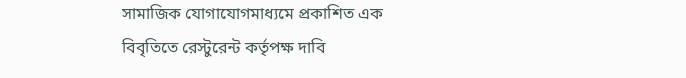সামাজিক যোগাযোগমাধ্যমে প্রকাশিত এক বিবৃতিতে রেস্টুরেন্ট কর্তৃপক্ষ দাবি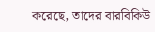করেছে, তাদের বারবিকিউ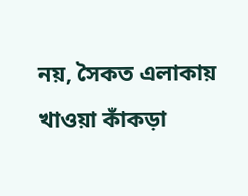নয়, সৈকত এলাকায় খাওয়া কাঁকড়া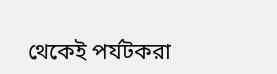থেকেই পর্যটকরা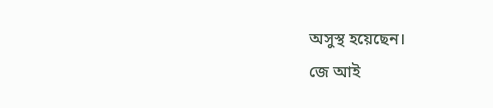অসুস্থ হয়েছেন।
জে আই